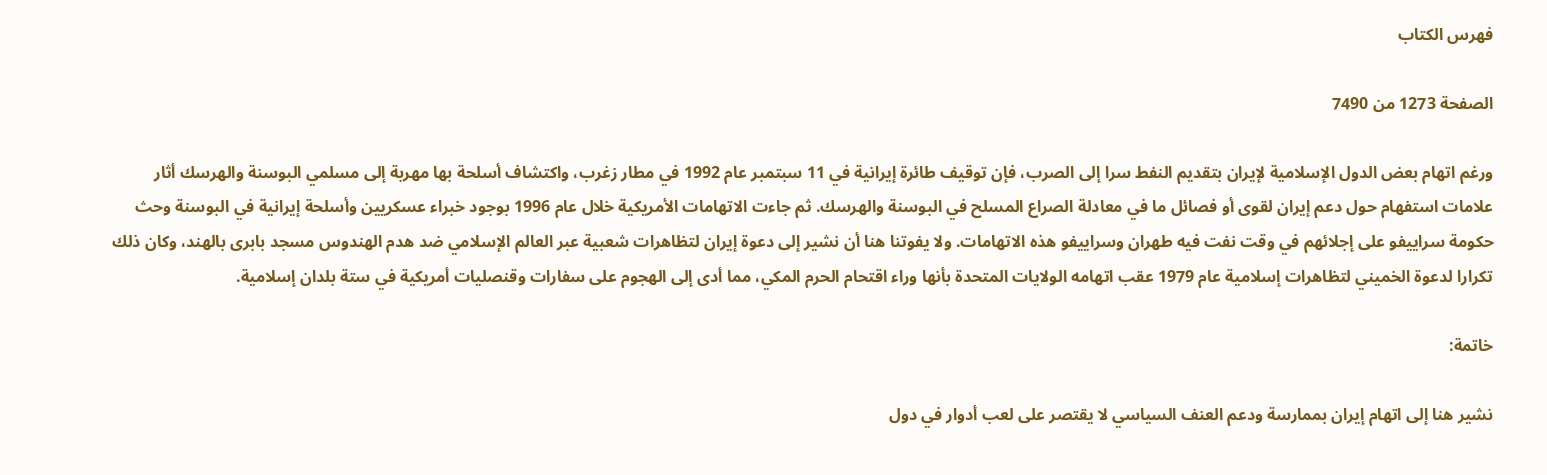فهرس الكتاب

الصفحة 1273 من 7490

ورغم اتهام بعض الدول الإسلامية لإيران بتقديم النفط سرا إلى الصرب، فإن توقيف طائرة إيرانية في 11 سبتمبر عام 1992 في مطار زغرب، واكتشاف أسلحة بها مهربة إلى مسلمي البوسنة والهرسك أثار علامات استفهام حول دعم إيران لقوى أو فصائل ما في معادلة الصراع المسلح في البوسنة والهرسك. ثم جاءت الاتهامات الأمريكية خلال عام 1996 بوجود خبراء عسكريين وأسلحة إيرانية في البوسنة وحث حكومة سراييفو على إجلائهم في وقت نفت فيه طهران وسراييفو هذه الاتهامات. ولا يفوتنا هنا أن نشير إلى دعوة إيران لتظاهرات شعبية عبر العالم الإسلامي ضد هدم الهندوس مسجد بابرى بالهند، وكان ذلك تكرارا لدعوة الخميني لتظاهرات إسلامية عام 1979 عقب اتهامه الولايات المتحدة بأنها وراء اقتحام الحرم المكي، مما أدى إلى الهجوم على سفارات وقنصليات أمريكية في ستة بلدان إسلامية.

خاتمة:

نشير هنا إلى اتهام إيران بممارسة ودعم العنف السياسي لا يقتصر على لعب أدوار في دول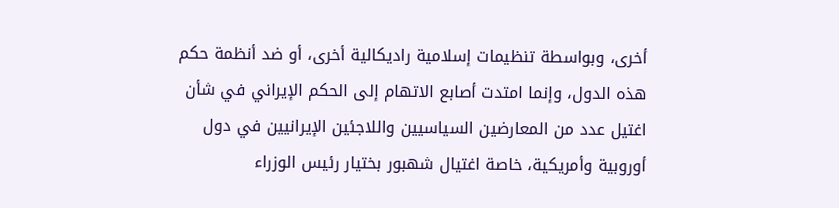أخرى، وبواسطة تنظيمات إسلامية راديكالية أخرى، أو ضد أنظمة حكم هذه الدول، وإنما امتدت أصابع الاتهام إلى الحكم الإيراني في شأن اغتيل عدد من المعارضين السياسيين واللاجئين الإيرانيين في دول أوروبية وأمريكية، خاصة اغتيال شهبور بختيار رئيس الوزراء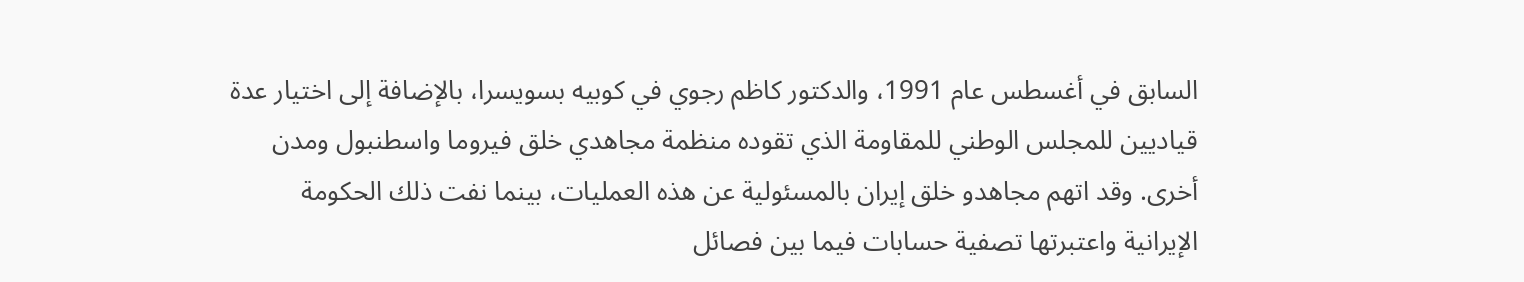السابق في أغسطس عام 1991، والدكتور كاظم رجوي في كوبيه بسويسرا، بالإضافة إلى اختيار عدة قياديين للمجلس الوطني للمقاومة الذي تقوده منظمة مجاهدي خلق فيروما واسطنبول ومدن أخرى. وقد اتهم مجاهدو خلق إيران بالمسئولية عن هذه العمليات، بينما نفت ذلك الحكومة الإيرانية واعتبرتها تصفية حسابات فيما بين فصائل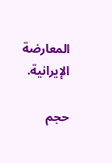المعارضة الإيرانية.

حجم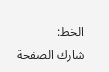الخط:
شارك الصفحة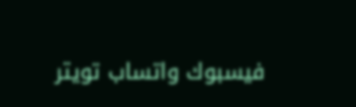فيسبوك واتساب تويتر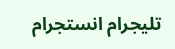تليجرام انستجرام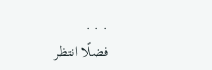. . .
فضلًا انتظر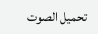تحميل الصوت